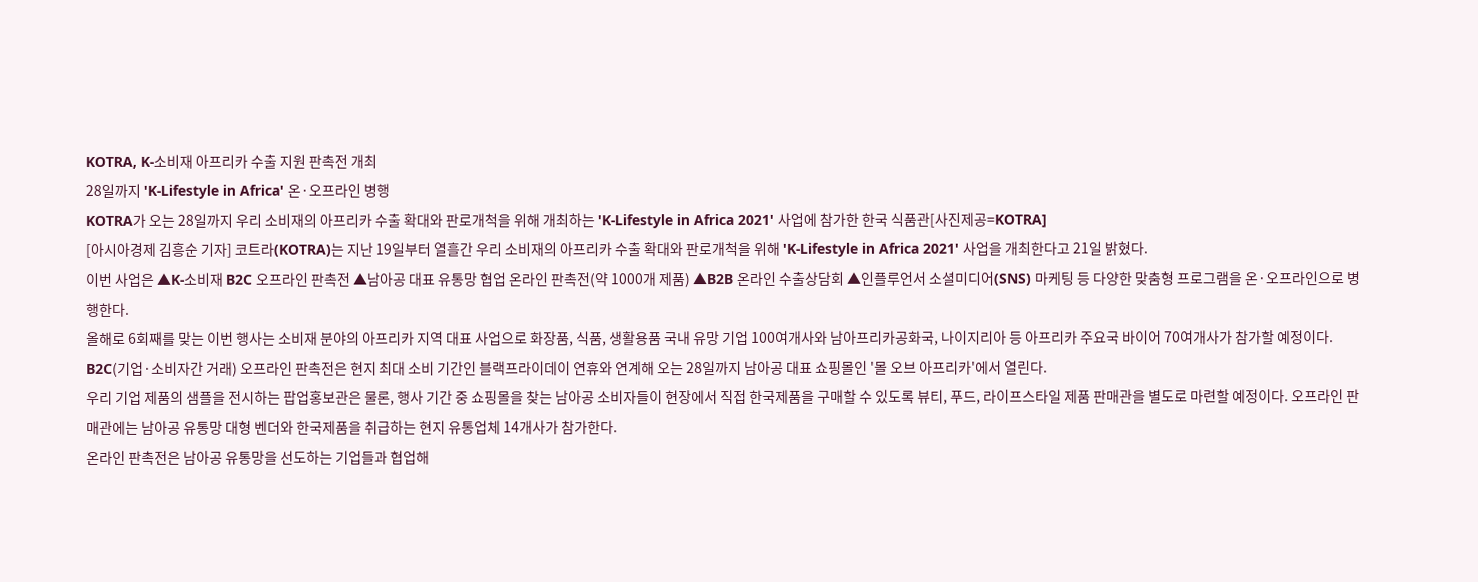KOTRA, K-소비재 아프리카 수출 지원 판촉전 개최
28일까지 'K-Lifestyle in Africa' 온·오프라인 병행
KOTRA가 오는 28일까지 우리 소비재의 아프리카 수출 확대와 판로개척을 위해 개최하는 'K-Lifestyle in Africa 2021' 사업에 참가한 한국 식품관[사진제공=KOTRA]
[아시아경제 김흥순 기자] 코트라(KOTRA)는 지난 19일부터 열흘간 우리 소비재의 아프리카 수출 확대와 판로개척을 위해 'K-Lifestyle in Africa 2021' 사업을 개최한다고 21일 밝혔다.
이번 사업은 ▲K-소비재 B2C 오프라인 판촉전 ▲남아공 대표 유통망 협업 온라인 판촉전(약 1000개 제품) ▲B2B 온라인 수출상담회 ▲인플루언서 소셜미디어(SNS) 마케팅 등 다양한 맞춤형 프로그램을 온·오프라인으로 병행한다.
올해로 6회째를 맞는 이번 행사는 소비재 분야의 아프리카 지역 대표 사업으로 화장품, 식품, 생활용품 국내 유망 기업 100여개사와 남아프리카공화국, 나이지리아 등 아프리카 주요국 바이어 70여개사가 참가할 예정이다.
B2C(기업·소비자간 거래) 오프라인 판촉전은 현지 최대 소비 기간인 블랙프라이데이 연휴와 연계해 오는 28일까지 남아공 대표 쇼핑몰인 '몰 오브 아프리카'에서 열린다.
우리 기업 제품의 샘플을 전시하는 팝업홍보관은 물론, 행사 기간 중 쇼핑몰을 찾는 남아공 소비자들이 현장에서 직접 한국제품을 구매할 수 있도록 뷰티, 푸드, 라이프스타일 제품 판매관을 별도로 마련할 예정이다. 오프라인 판매관에는 남아공 유통망 대형 벤더와 한국제품을 취급하는 현지 유통업체 14개사가 참가한다.
온라인 판촉전은 남아공 유통망을 선도하는 기업들과 협업해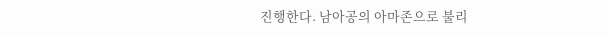진행한다. 남아공의 아마존으로 불리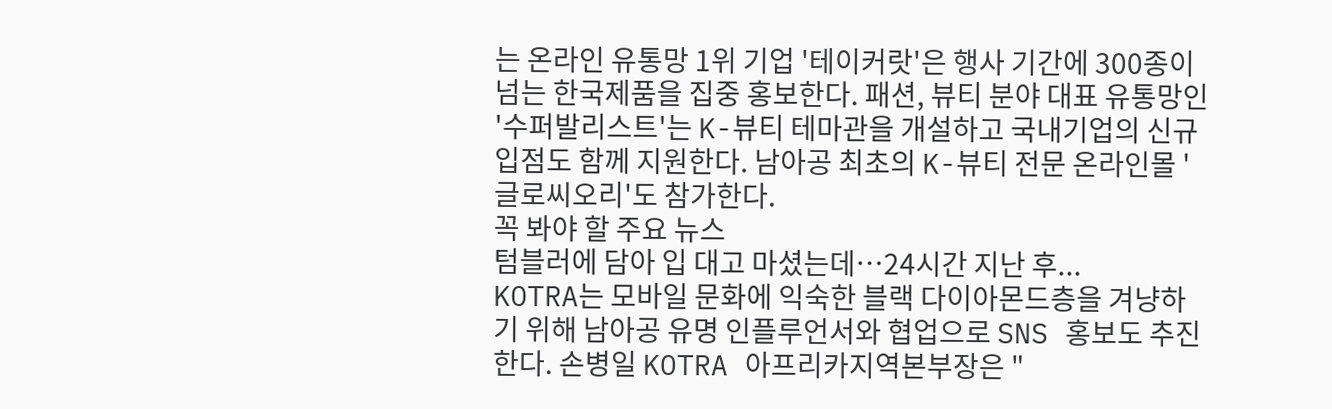는 온라인 유통망 1위 기업 '테이커랏'은 행사 기간에 300종이 넘는 한국제품을 집중 홍보한다. 패션, 뷰티 분야 대표 유통망인 '수퍼발리스트'는 K-뷰티 테마관을 개설하고 국내기업의 신규 입점도 함께 지원한다. 남아공 최초의 K-뷰티 전문 온라인몰 '글로씨오리'도 참가한다.
꼭 봐야 할 주요 뉴스
텀블러에 담아 입 대고 마셨는데…24시간 지난 후...
KOTRA는 모바일 문화에 익숙한 블랙 다이아몬드층을 겨냥하기 위해 남아공 유명 인플루언서와 협업으로 SNS 홍보도 추진한다. 손병일 KOTRA 아프리카지역본부장은 "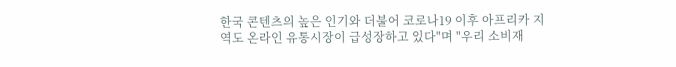한국 콘텐츠의 높은 인기와 더불어 코로나19 이후 아프리카 지역도 온라인 유통시장이 급성장하고 있다"며 "우리 소비재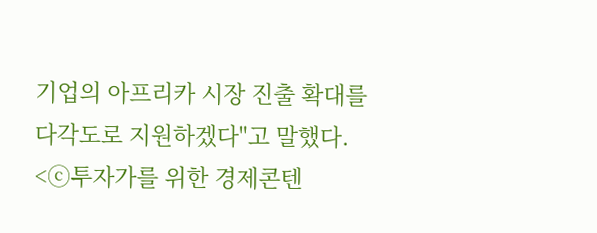기업의 아프리카 시장 진출 확대를 다각도로 지원하겠다"고 말했다.
<ⓒ투자가를 위한 경제콘텐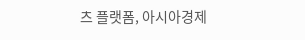츠 플랫폼, 아시아경제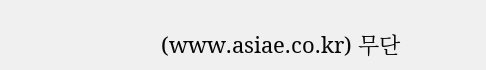(www.asiae.co.kr) 무단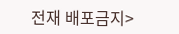전재 배포금지>